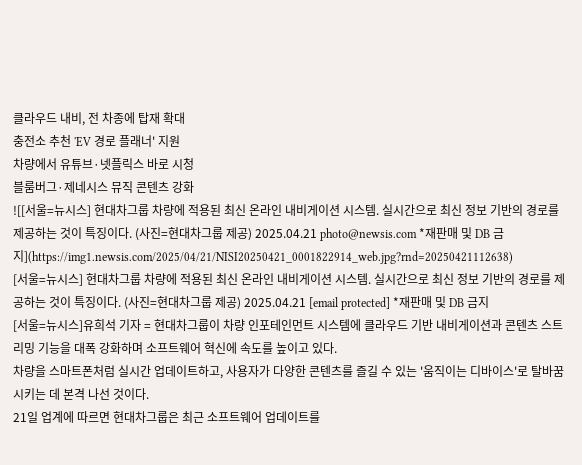클라우드 내비, 전 차종에 탑재 확대
충전소 추천 'EV 경로 플래너' 지원
차량에서 유튜브·넷플릭스 바로 시청
블룸버그·제네시스 뮤직 콘텐츠 강화
![[서울=뉴시스] 현대차그룹 차량에 적용된 최신 온라인 내비게이션 시스템. 실시간으로 최신 정보 기반의 경로를 제공하는 것이 특징이다. (사진=현대차그룹 제공) 2025.04.21 photo@newsis.com *재판매 및 DB 금지](https://img1.newsis.com/2025/04/21/NISI20250421_0001822914_web.jpg?rnd=20250421112638)
[서울=뉴시스] 현대차그룹 차량에 적용된 최신 온라인 내비게이션 시스템. 실시간으로 최신 정보 기반의 경로를 제공하는 것이 특징이다. (사진=현대차그룹 제공) 2025.04.21 [email protected] *재판매 및 DB 금지
[서울=뉴시스]유희석 기자 = 현대차그룹이 차량 인포테인먼트 시스템에 클라우드 기반 내비게이션과 콘텐츠 스트리밍 기능을 대폭 강화하며 소프트웨어 혁신에 속도를 높이고 있다.
차량을 스마트폰처럼 실시간 업데이트하고, 사용자가 다양한 콘텐츠를 즐길 수 있는 '움직이는 디바이스'로 탈바꿈시키는 데 본격 나선 것이다.
21일 업계에 따르면 현대차그룹은 최근 소프트웨어 업데이트를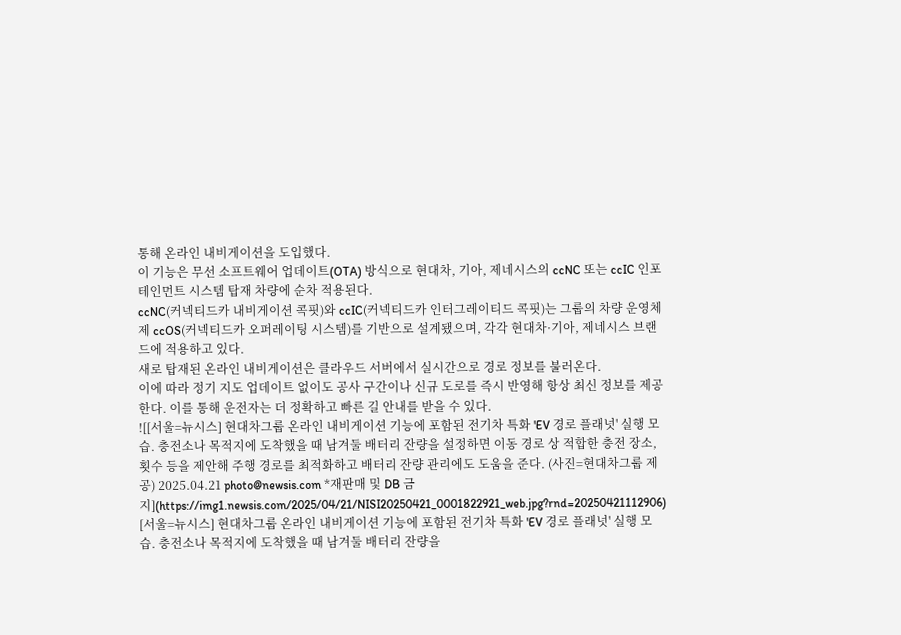통해 온라인 내비게이션을 도입했다.
이 기능은 무선 소프트웨어 업데이트(OTA) 방식으로 현대차, 기아, 제네시스의 ccNC 또는 ccIC 인포테인먼트 시스템 탑재 차량에 순차 적용된다.
ccNC(커넥티드카 내비게이션 콕핏)와 ccIC(커넥티드카 인터그레이티드 콕핏)는 그룹의 차량 운영체제 ccOS(커넥티드카 오퍼레이팅 시스템)를 기반으로 설계됐으며, 각각 현대차·기아, 제네시스 브랜드에 적용하고 있다.
새로 탑재된 온라인 내비게이션은 클라우드 서버에서 실시간으로 경로 정보를 불러온다.
이에 따라 정기 지도 업데이트 없이도 공사 구간이나 신규 도로를 즉시 반영해 항상 최신 정보를 제공한다. 이를 통해 운전자는 더 정확하고 빠른 길 안내를 받을 수 있다.
![[서울=뉴시스] 현대차그룹 온라인 내비게이션 기능에 포함된 전기차 특화 'EV 경로 플래넛' 실행 모습. 충전소나 목적지에 도착했을 때 남겨둘 배터리 잔량을 설정하면 이동 경로 상 적합한 충전 장소, 횟수 등을 제안해 주행 경로를 최적화하고 배터리 잔량 관리에도 도움을 준다. (사진=현대차그룹 제공) 2025.04.21 photo@newsis.com *재판매 및 DB 금지](https://img1.newsis.com/2025/04/21/NISI20250421_0001822921_web.jpg?rnd=20250421112906)
[서울=뉴시스] 현대차그룹 온라인 내비게이션 기능에 포함된 전기차 특화 'EV 경로 플래넛' 실행 모습. 충전소나 목적지에 도착했을 때 남겨둘 배터리 잔량을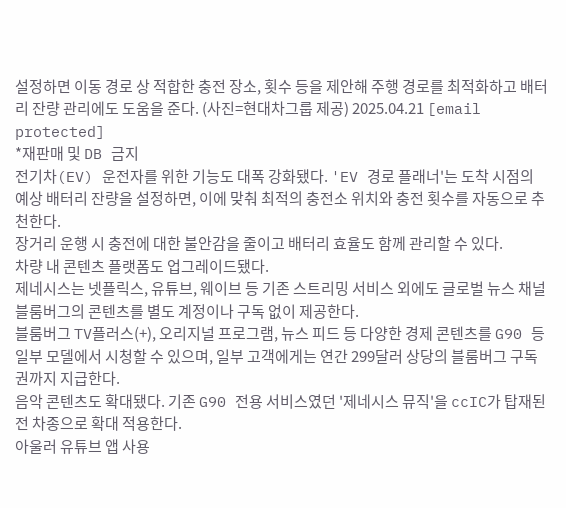설정하면 이동 경로 상 적합한 충전 장소, 횟수 등을 제안해 주행 경로를 최적화하고 배터리 잔량 관리에도 도움을 준다. (사진=현대차그룹 제공) 2025.04.21 [email protected]
*재판매 및 DB 금지
전기차(EV) 운전자를 위한 기능도 대폭 강화됐다. 'EV 경로 플래너'는 도착 시점의 예상 배터리 잔량을 설정하면, 이에 맞춰 최적의 충전소 위치와 충전 횟수를 자동으로 추천한다.
장거리 운행 시 충전에 대한 불안감을 줄이고 배터리 효율도 함께 관리할 수 있다.
차량 내 콘텐츠 플랫폼도 업그레이드됐다.
제네시스는 넷플릭스, 유튜브, 웨이브 등 기존 스트리밍 서비스 외에도 글로벌 뉴스 채널 블룸버그의 콘텐츠를 별도 계정이나 구독 없이 제공한다.
블룸버그 TV플러스(+), 오리지널 프로그램, 뉴스 피드 등 다양한 경제 콘텐츠를 G90 등 일부 모델에서 시청할 수 있으며, 일부 고객에게는 연간 299달러 상당의 블룸버그 구독권까지 지급한다.
음악 콘텐츠도 확대됐다. 기존 G90 전용 서비스였던 '제네시스 뮤직'을 ccIC가 탑재된 전 차종으로 확대 적용한다.
아울러 유튜브 앱 사용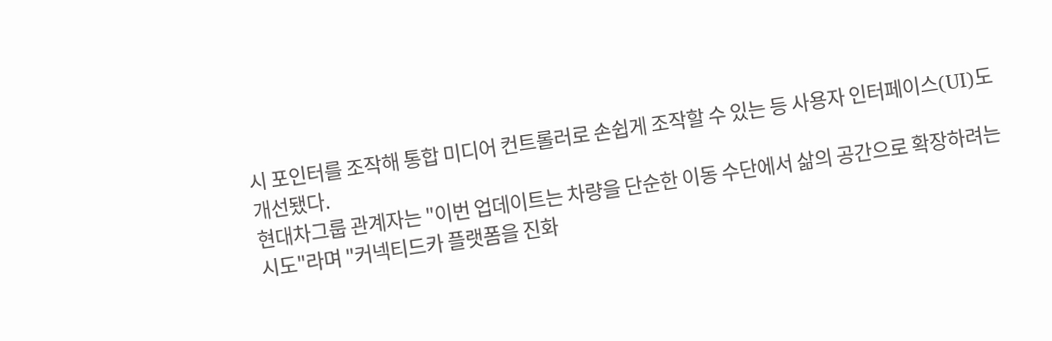시 포인터를 조작해 통합 미디어 컨트롤러로 손쉽게 조작할 수 있는 등 사용자 인터페이스(UI)도 개선됐다.
현대차그룹 관계자는 "이번 업데이트는 차량을 단순한 이동 수단에서 삶의 공간으로 확장하려는 시도"라며 "커넥티드카 플랫폼을 진화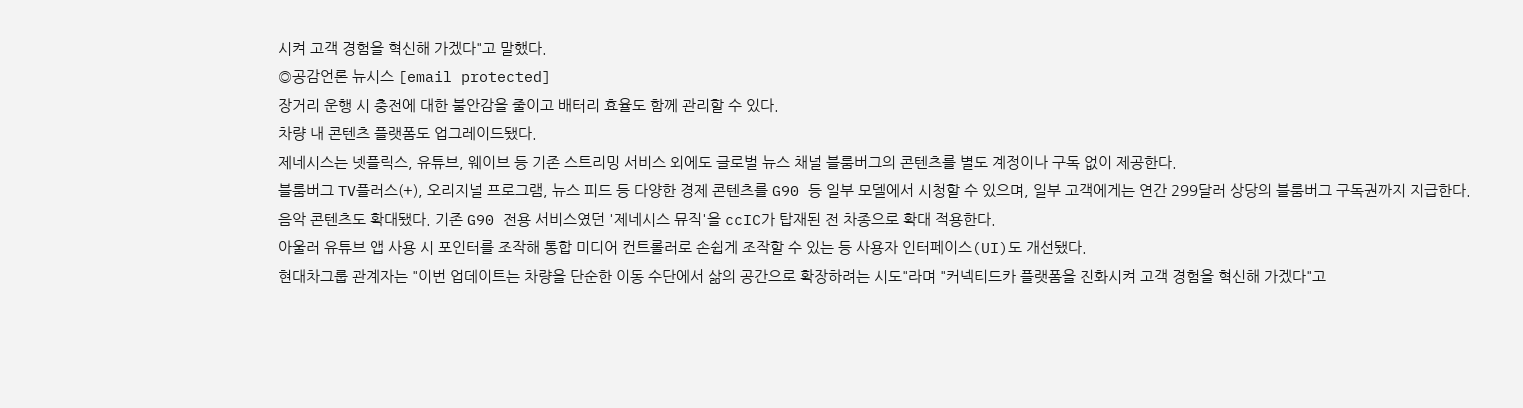시켜 고객 경험을 혁신해 가겠다"고 말했다.
◎공감언론 뉴시스 [email protected]
장거리 운행 시 충전에 대한 불안감을 줄이고 배터리 효율도 함께 관리할 수 있다.
차량 내 콘텐츠 플랫폼도 업그레이드됐다.
제네시스는 넷플릭스, 유튜브, 웨이브 등 기존 스트리밍 서비스 외에도 글로벌 뉴스 채널 블룸버그의 콘텐츠를 별도 계정이나 구독 없이 제공한다.
블룸버그 TV플러스(+), 오리지널 프로그램, 뉴스 피드 등 다양한 경제 콘텐츠를 G90 등 일부 모델에서 시청할 수 있으며, 일부 고객에게는 연간 299달러 상당의 블룸버그 구독권까지 지급한다.
음악 콘텐츠도 확대됐다. 기존 G90 전용 서비스였던 '제네시스 뮤직'을 ccIC가 탑재된 전 차종으로 확대 적용한다.
아울러 유튜브 앱 사용 시 포인터를 조작해 통합 미디어 컨트롤러로 손쉽게 조작할 수 있는 등 사용자 인터페이스(UI)도 개선됐다.
현대차그룹 관계자는 "이번 업데이트는 차량을 단순한 이동 수단에서 삶의 공간으로 확장하려는 시도"라며 "커넥티드카 플랫폼을 진화시켜 고객 경험을 혁신해 가겠다"고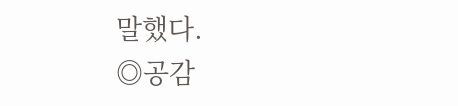말했다.
◎공감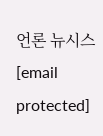언론 뉴시스 [email protected]